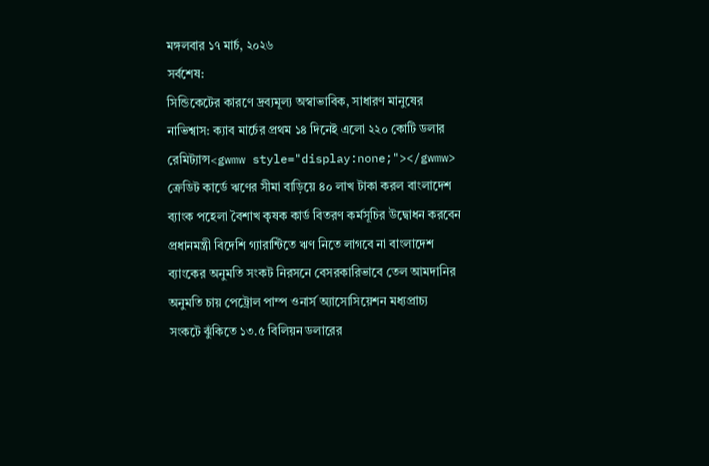মঙ্গলবার ১৭ মার্চ, ২০২৬
সর্বশেষ:
সিন্ডিকেটের কারণে দ্রব্যমূল্য অস্বাভাবিক, সাধারণ মানুষের নাভিশ্বাস: ক্যাব মার্চের প্রথম ১৪ দিনেই এলো ২২০ কোটি ডলার রেমিট্যান্স<gwmw style="display:none;"></gwmw> ক্রেডিট কার্ডে ঋণের সীমা বাড়িয়ে ৪০ লাখ টাকা করল বাংলাদেশ ব্যাংক পহেলা বৈশাখ কৃষক কার্ড বিতরণ কর্মসূচির উদ্বোধন করবেন প্রধানমন্ত্রী বিদেশি গ্যারান্টিতে ঋণ নিতে লাগবে না বাংলাদেশ ব্যাংকের অনুমতি সংকট নিরসনে বেসরকারিভাবে তেল আমদানির অনুমতি চায় পেট্রোল পাম্প ওনার্স অ্যাসোসিয়েশন মধ্যপ্রাচ্য সংকটে ঝুঁকিতে ১৩.৫ বিলিয়ন ডলারের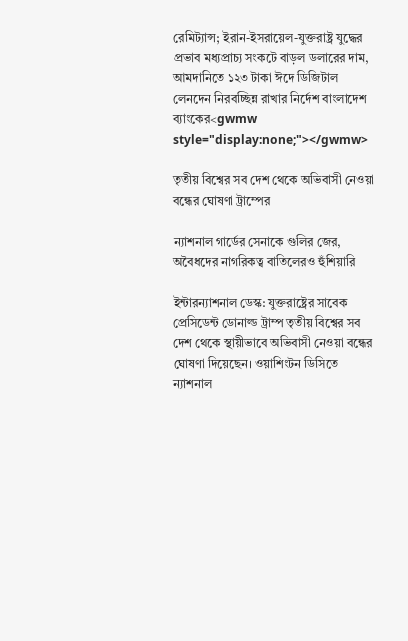রেমিট্যান্স; ইরান-ইসরায়েল-যুক্তরাষ্ট্র যুদ্ধের প্রভাব মধ্যপ্রাচ্য সংকটে বাড়ল ডলারের দাম, আমদানিতে ১২৩ টাকা ঈদে ডিজিটাল লেনদেন নিরবচ্ছিন্ন রাখার নির্দেশ বাংলাদেশ ব্যাংকের<gwmw style="display:none;"></gwmw>

তৃতীয় বিশ্বের সব দেশ থেকে অভিবাসী নেওয়া বন্ধের ঘোষণা ট্রাম্পের

ন্যাশনাল গার্ডের সেনাকে গুলির জের, অবৈধদের নাগরিকত্ব বাতিলেরও হুঁশিয়ারি

ইন্টারন্যাশনাল ডেস্ক: যুক্তরাষ্ট্রের সাবেক প্রেসিডেন্ট ডোনাল্ড ট্রাম্প তৃতীয় বিশ্বের সব দেশ থেকে স্থায়ীভাবে অভিবাসী নেওয়া বন্ধের ঘোষণা দিয়েছেন। ওয়াশিংটন ডিসিতে ন্যাশনাল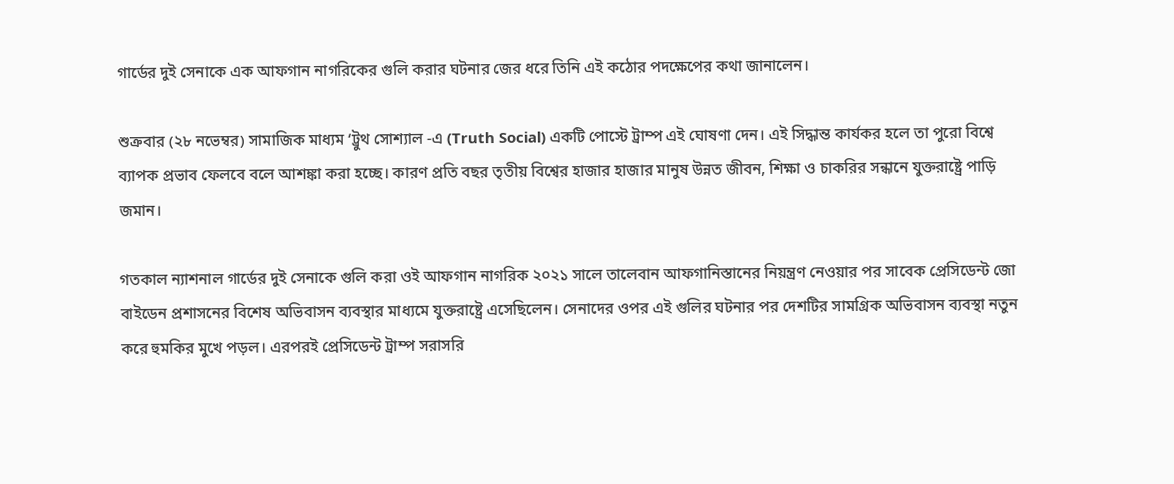গার্ডের দুই সেনাকে এক আফগান নাগরিকের গুলি করার ঘটনার জের ধরে তিনি এই কঠোর পদক্ষেপের কথা জানালেন।

শুক্রবার (২৮ নভেম্বর) সামাজিক মাধ্যম ‘ট্রুথ সোশ্যাল -এ (Truth Social) একটি পোস্টে ট্রাম্প এই ঘোষণা দেন। এই সিদ্ধান্ত কার্যকর হলে তা পুরো বিশ্বে ব্যাপক প্রভাব ফেলবে বলে আশঙ্কা করা হচ্ছে। কারণ প্রতি বছর তৃতীয় বিশ্বের হাজার হাজার মানুষ উন্নত জীবন, শিক্ষা ও চাকরির সন্ধানে যুক্তরাষ্ট্রে পাড়ি জমান।

গতকাল ন্যাশনাল গার্ডের দুই সেনাকে গুলি করা ওই আফগান নাগরিক ২০২১ সালে তালেবান আফগানিস্তানের নিয়ন্ত্রণ নেওয়ার পর সাবেক প্রেসিডেন্ট জো বাইডেন প্রশাসনের বিশেষ অভিবাসন ব্যবস্থার মাধ্যমে যুক্তরাষ্ট্রে এসেছিলেন। সেনাদের ওপর এই গুলির ঘটনার পর দেশটির সামগ্রিক অভিবাসন ব্যবস্থা নতুন করে হুমকির মুখে পড়ল। এরপরই প্রেসিডেন্ট ট্রাম্প সরাসরি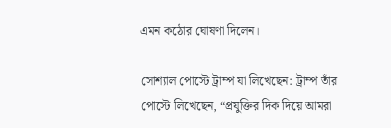এমন কঠোর ঘোষণা দিলেন।

সোশ্যাল পোস্টে ট্রাম্প যা লিখেছেন: ট্রাম্প তাঁর পোস্টে লিখেছেন, “প্রযুক্তির দিক দিয়ে আমরা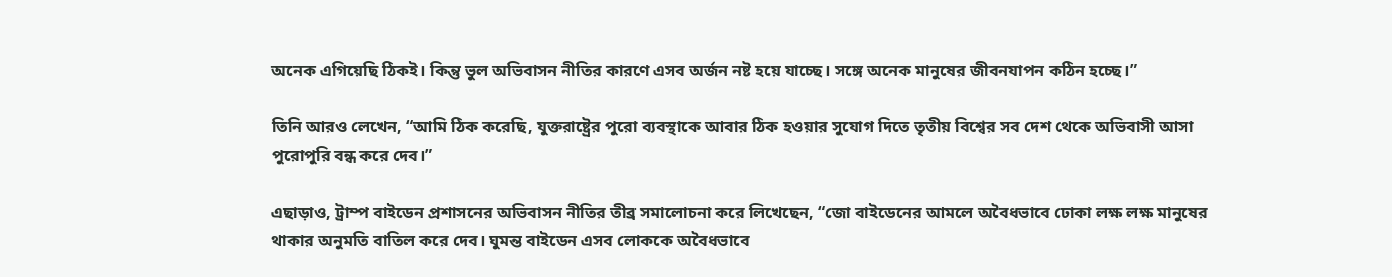অনেক এগিয়েছি ঠিকই। কিন্তু ভুল অভিবাসন নীতির কারণে এসব অর্জন নষ্ট হয়ে যাচ্ছে। সঙ্গে অনেক মানুষের জীবনযাপন কঠিন হচ্ছে।”

তিনি আরও লেখেন, “আমি ঠিক করেছি, যুক্তরাষ্ট্রের পুরো ব্যবস্থাকে আবার ঠিক হওয়ার সুযোগ দিতে তৃতীয় বিশ্বের সব দেশ থেকে অভিবাসী আসা পুরোপুরি বন্ধ করে দেব।”

এছাড়াও, ট্রাম্প বাইডেন প্রশাসনের অভিবাসন নীতির তীব্র সমালোচনা করে লিখেছেন, “জো বাইডেনের আমলে অবৈধভাবে ঢোকা লক্ষ লক্ষ মানুষের থাকার অনুমতি বাতিল করে দেব। ঘুমন্ত বাইডেন এসব লোককে অবৈধভাবে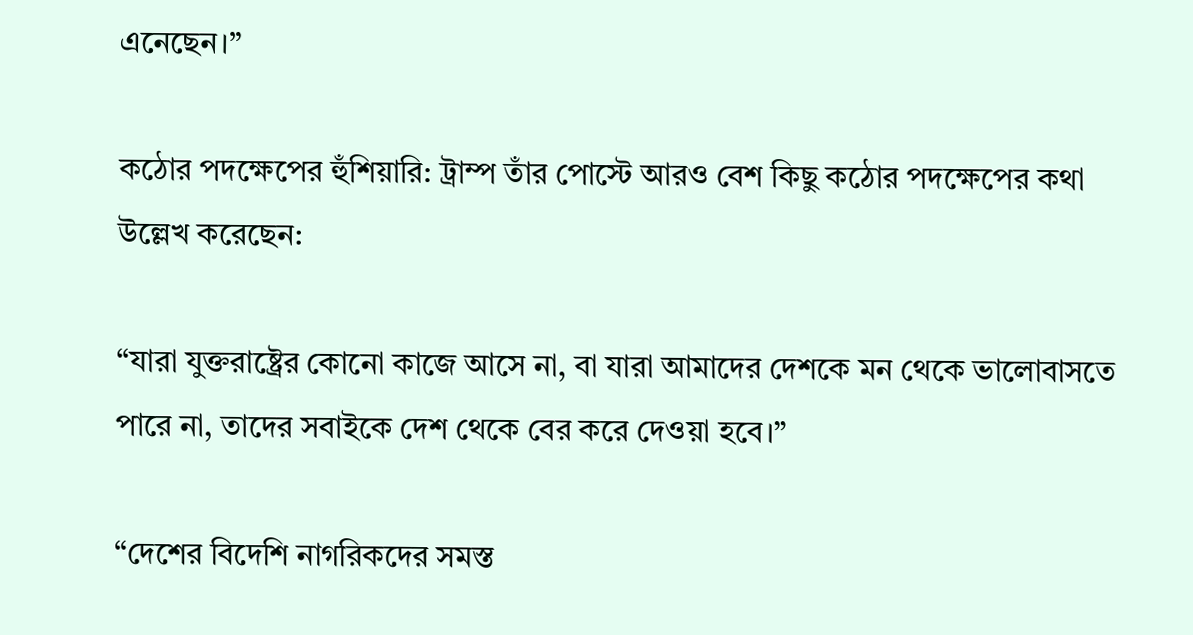এনেছেন।”

কঠোর পদক্ষেপের হুঁশিয়ারি: ট্রাম্প তাঁর পোস্টে আরও বেশ কিছু কঠোর পদক্ষেপের কথা উল্লেখ করেছেন:

“যারা যুক্তরাষ্ট্রের কোনো কাজে আসে না, বা যারা আমাদের দেশকে মন থেকে ভালোবাসতে পারে না, তাদের সবাইকে দেশ থেকে বের করে দেওয়া হবে।”

“দেশের বিদেশি নাগরিকদের সমস্ত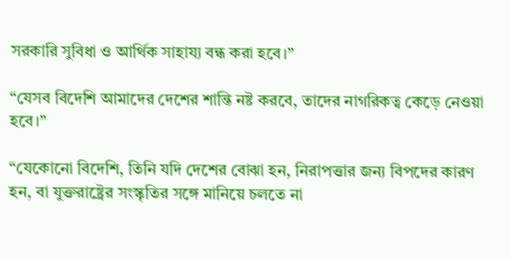সরকারি সুবিধা ও আর্থিক সাহায্য বন্ধ করা হবে।”

“যেসব বিদেশি আমাদের দেশের শান্তি নষ্ট করবে, তাদের নাগরিকত্ব কেড়ে নেওয়া হবে।”

“যেকোনো বিদেশি, তিনি যদি দেশের বোঝা হন, নিরাপত্তার জন্য বিপদের কারণ হন, বা যুক্তরাষ্ট্রের সংস্কৃতির সঙ্গে মানিয়ে চলতে না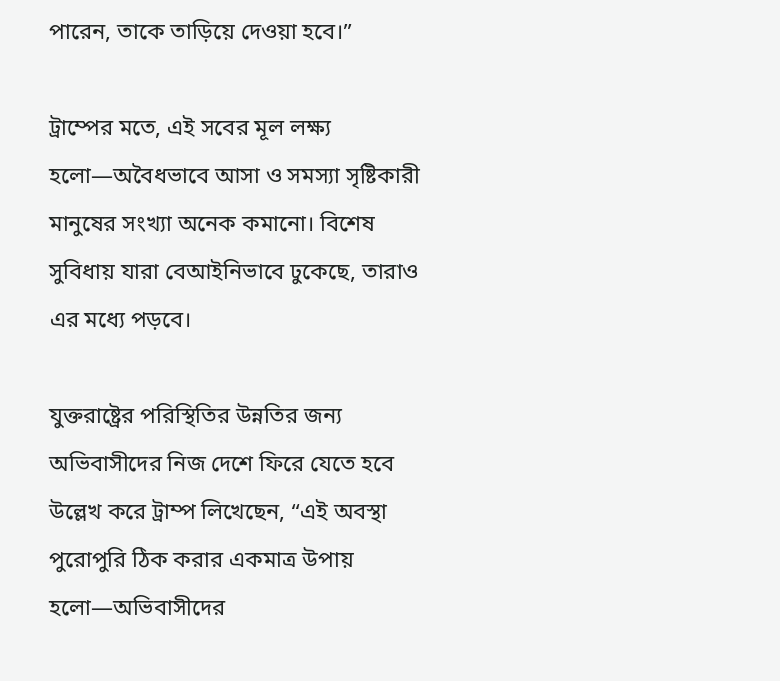পারেন, তাকে তাড়িয়ে দেওয়া হবে।”

ট্রাম্পের মতে, এই সবের মূল লক্ষ্য হলো—অবৈধভাবে আসা ও সমস্যা সৃষ্টিকারী মানুষের সংখ্যা অনেক কমানো। বিশেষ সুবিধায় যারা বেআইনিভাবে ঢুকেছে, তারাও এর মধ্যে পড়বে।

যুক্তরাষ্ট্রের পরিস্থিতির উন্নতির জন্য অভিবাসীদের নিজ দেশে ফিরে যেতে হবে উল্লেখ করে ট্রাম্প লিখেছেন, “এই অবস্থা পুরোপুরি ঠিক করার একমাত্র উপায় হলো—অভিবাসীদের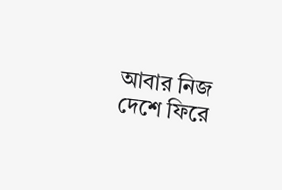আবার নিজ দেশে ফিরে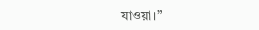যাওয়া।”